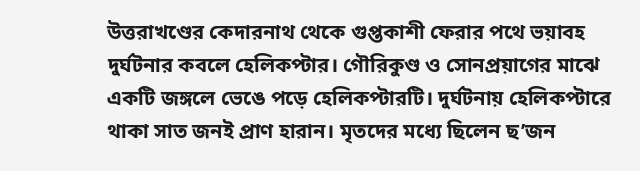উত্তরাখণ্ডের কেদারনাথ থেকে গুপ্তকাশী ফেরার পথে ভয়াবহ দুর্ঘটনার কবলে হেলিকপ্টার। গৌরিকুণ্ড ও সোনপ্রয়াগের মাঝে একটি জঙ্গলে ভেঙে পড়ে হেলিকপ্টারটি। দুর্ঘটনায় হেলিকপ্টারে থাকা সাত জনই প্রাণ হারান। মৃতদের মধ্যে ছিলেন ছ’জন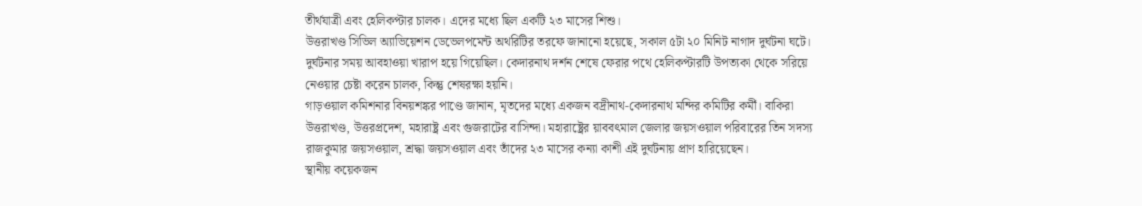তীর্থযাত্রী এবং হেলিকপ্টার চালক। এদের মধ্যে ছিল একটি ২৩ মাসের শিশু।
উত্তরাখণ্ড সিভিল অ্যাভিয়েশন ডেভেলপমেন্ট অথরিটির তরফে জানানো হয়েছে, সকাল ৫টা ২০ মিনিট নাগাদ দুর্ঘটনা ঘটে। দুর্ঘটনার সময় আবহাওয়া খারাপ হয়ে গিয়েছিল। কেদারনাথ দর্শন শেষে ফেরার পথে হেলিকপ্টারটি উপত্যকা থেকে সরিয়ে নেওয়ার চেষ্টা করেন চালক, কিন্তু শেষরক্ষা হয়নি।
গাড়ওয়াল কমিশনার বিনয়শঙ্কর পাণ্ডে জানান, মৃতদের মধ্যে একজন বদ্রীনাথ-কেদারনাথ মন্দির কমিটির কর্মী। বাকিরা উত্তরাখণ্ড, উত্তরপ্রদেশ, মহারাষ্ট্র এবং গুজরাটের বাসিন্দা। মহারাষ্ট্রের য়াববৎমাল জেলার জয়সওয়াল পরিবারের তিন সদস্য রাজকুমার জয়সওয়াল, শ্রদ্ধা জয়সওয়াল এবং তাঁদের ২৩ মাসের কন্যা কাশী এই দুর্ঘটনায় প্রাণ হারিয়েছেন।
স্থানীয় কয়েকজন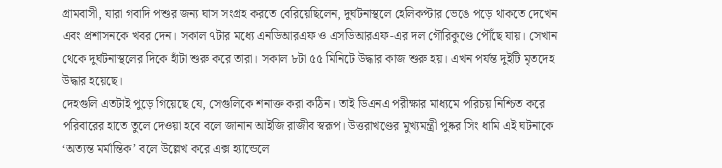গ্রামবাসী, যারা গবাদি পশুর জন্য ঘাস সংগ্রহ করতে বেরিয়েছিলেন, দুর্ঘটনাস্থলে হেলিকপ্টার ভেঙে পড়ে থাকতে দেখেন এবং প্রশাসনকে খবর দেন। সকাল ৭টার মধ্যে এনডিআরএফ ও এসডিআরএফ-এর দল গৌরিকুণ্ডে পৌঁছে যায়। সেখান থেকে দুর্ঘটনাস্থলের দিকে হাঁটা শুরু করে তারা। সকাল ৮টা ৫৫ মিনিটে উদ্ধার কাজ শুরু হয়। এখন পর্যন্ত দুইটি মৃতদেহ উদ্ধার হয়েছে।
দেহগুলি এতটাই পুড়ে গিয়েছে যে, সেগুলিকে শনাক্ত করা কঠিন। তাই ডিএনএ পরীক্ষার মাধ্যমে পরিচয় নিশ্চিত করে পরিবারের হাতে তুলে দেওয়া হবে বলে জানান আইজি রাজীব স্বরূপ। উত্তরাখণ্ডের মুখ্যমন্ত্রী পুষ্কর সিং ধামি এই ঘটনাকে ‘অত্যন্ত মর্মান্তিক’ বলে উল্লেখ করে এক্স হ্যান্ডেলে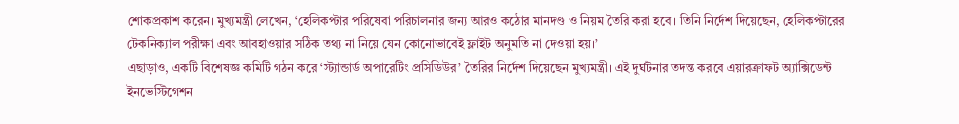শোকপ্রকাশ করেন। মুখ্যমন্ত্রী লেখেন, ‘হেলিকপ্টার পরিষেবা পরিচালনার জন্য আরও কঠোর মানদণ্ড ও নিয়ম তৈরি করা হবে। তিনি নির্দেশ দিয়েছেন, হেলিকপ্টারের টেকনিক্যাল পরীক্ষা এবং আবহাওয়ার সঠিক তথ্য না নিয়ে যেন কোনোভাবেই ফ্লাইট অনুমতি না দেওয়া হয়।’
এছাড়াও, একটি বিশেষজ্ঞ কমিটি গঠন করে ‘স্ট্যান্ডার্ড অপারেটিং প্রসিডিউর’ তৈরির নির্দেশ দিয়েছেন মুখ্যমন্ত্রী। এই দুর্ঘটনার তদন্ত করবে এয়ারক্রাফট অ্যাক্সিডেন্ট ইনভেস্টিগেশন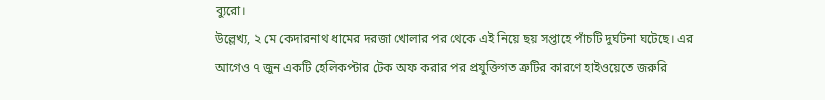ব্যুরো।
উল্লেখ্য, ২ মে কেদারনাথ ধামের দরজা খোলার পর থেকে এই নিয়ে ছয় সপ্তাহে পাঁচটি দুর্ঘটনা ঘটেছে। এর আগেও ৭ জুন একটি হেলিকপ্টার টেক অফ করার পর প্রযুক্তিগত ত্রুটির কারণে হাইওয়েতে জরুরি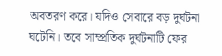অবতরণ করে। যদিও সেবারে বড় দুর্ঘটনা ঘটেনি। তবে সাম্প্রতিক দুর্ঘটনাটি ফের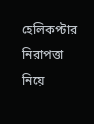হেলিকপ্টার নিরাপত্তা নিয়ে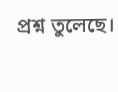প্রশ্ন তুলেছে।